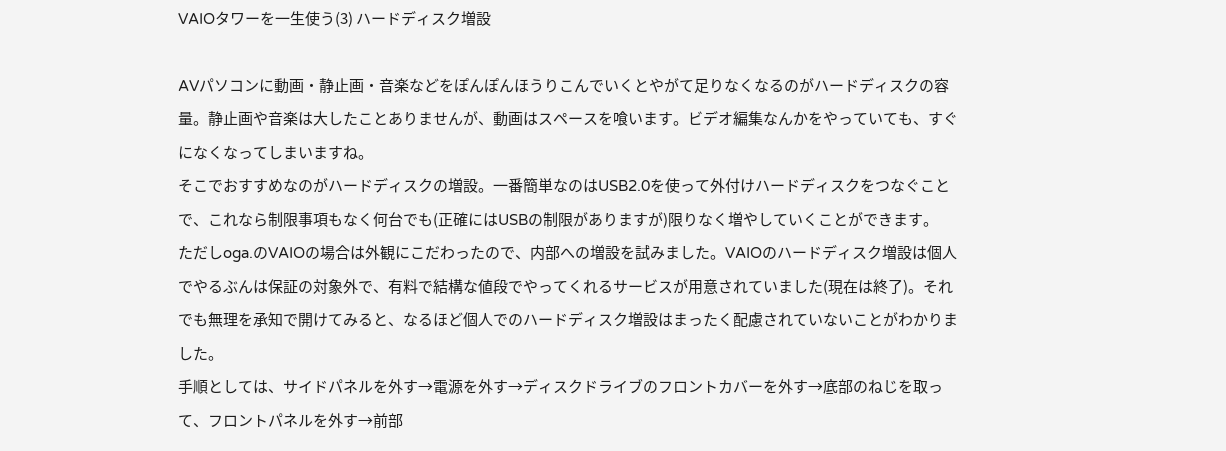VAIOタワーを一生使う(3) ハードディスク増設

AVパソコンに動画・静止画・音楽などをぽんぽんほうりこんでいくとやがて足りなくなるのがハードディスクの容量。静止画や音楽は大したことありませんが、動画はスペースを喰います。ビデオ編集なんかをやっていても、すぐになくなってしまいますね。
そこでおすすめなのがハードディスクの増設。一番簡単なのはUSB2.0を使って外付けハードディスクをつなぐことで、これなら制限事項もなく何台でも(正確にはUSBの制限がありますが)限りなく増やしていくことができます。
ただしoga.のVAIOの場合は外観にこだわったので、内部への増設を試みました。VAIOのハードディスク増設は個人でやるぶんは保証の対象外で、有料で結構な値段でやってくれるサービスが用意されていました(現在は終了)。それでも無理を承知で開けてみると、なるほど個人でのハードディスク増設はまったく配慮されていないことがわかりました。
手順としては、サイドパネルを外す→電源を外す→ディスクドライブのフロントカバーを外す→底部のねじを取って、フロントパネルを外す→前部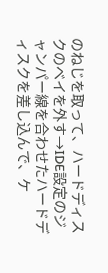のねじを取って、ハードディスクのベイを外す→IDE設定のジャンパー線を合わせたハードディスクを差し込んで、ケ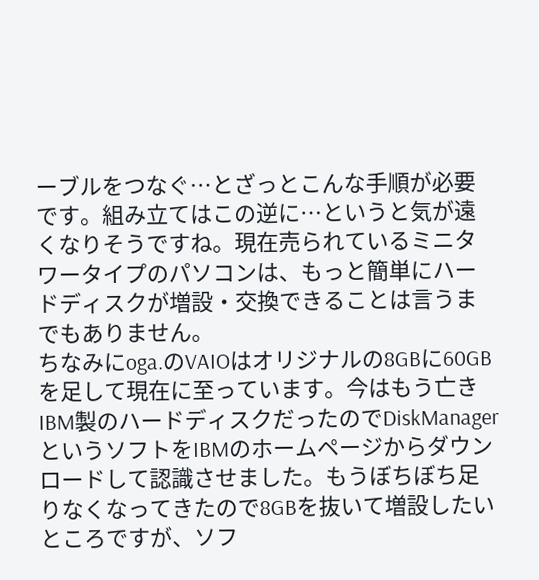ーブルをつなぐ…とざっとこんな手順が必要です。組み立てはこの逆に…というと気が遠くなりそうですね。現在売られているミニタワータイプのパソコンは、もっと簡単にハードディスクが増設・交換できることは言うまでもありません。
ちなみにoga.のVAIOはオリジナルの8GBに60GBを足して現在に至っています。今はもう亡きIBM製のハードディスクだったのでDiskManagerというソフトをIBMのホームページからダウンロードして認識させました。もうぼちぼち足りなくなってきたので8GBを抜いて増設したいところですが、ソフ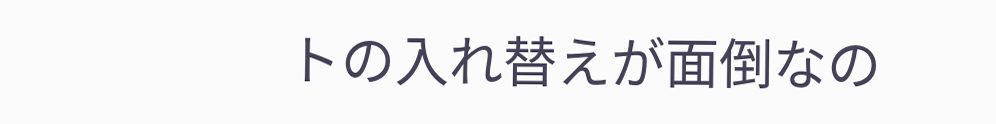トの入れ替えが面倒なの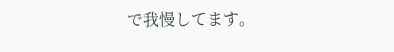で我慢してます。